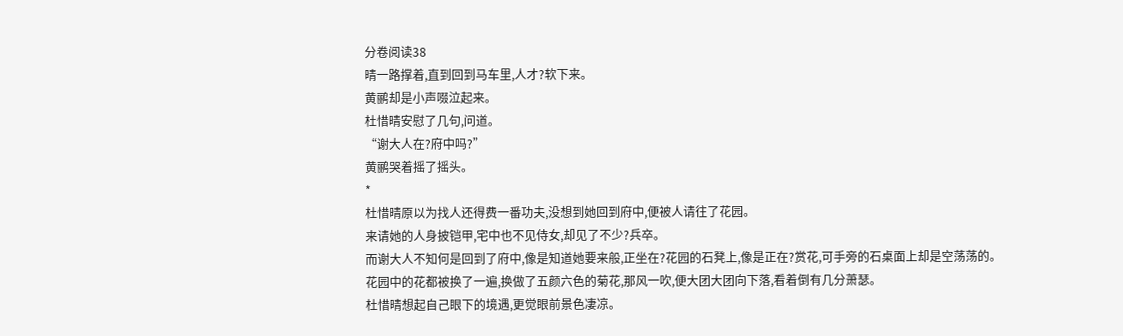分卷阅读38
晴一路撑着,直到回到马车里,人才?软下来。
黄鹂却是小声啜泣起来。
杜惜晴安慰了几句,问道。
“谢大人在?府中吗?”
黄鹂哭着摇了摇头。
*
杜惜晴原以为找人还得费一番功夫,没想到她回到府中,便被人请往了花园。
来请她的人身披铠甲,宅中也不见侍女,却见了不少?兵卒。
而谢大人不知何是回到了府中,像是知道她要来般,正坐在?花园的石凳上,像是正在?赏花,可手旁的石桌面上却是空荡荡的。
花园中的花都被换了一遍,换做了五颜六色的菊花,那风一吹,便大团大团向下落,看着倒有几分萧瑟。
杜惜晴想起自己眼下的境遇,更觉眼前景色凄凉。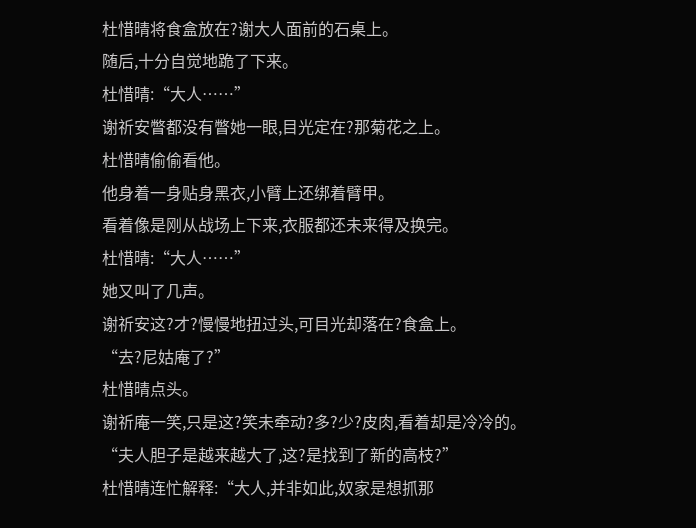杜惜晴将食盒放在?谢大人面前的石桌上。
随后,十分自觉地跪了下来。
杜惜晴:“大人……”
谢祈安瞥都没有瞥她一眼,目光定在?那菊花之上。
杜惜晴偷偷看他。
他身着一身贴身黑衣,小臂上还绑着臂甲。
看着像是刚从战场上下来,衣服都还未来得及换完。
杜惜晴:“大人……”
她又叫了几声。
谢祈安这?才?慢慢地扭过头,可目光却落在?食盒上。
“去?尼姑庵了?”
杜惜晴点头。
谢祈庵一笑,只是这?笑未牵动?多?少?皮肉,看着却是冷冷的。
“夫人胆子是越来越大了,这?是找到了新的高枝?”
杜惜晴连忙解释:“大人,并非如此,奴家是想抓那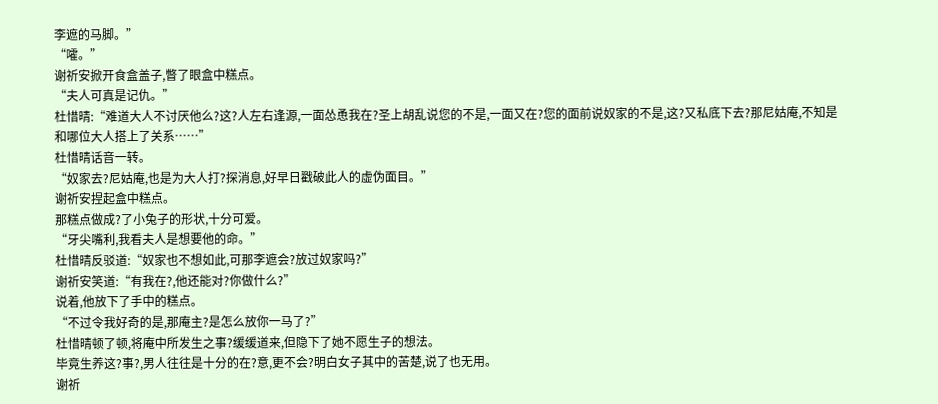李遮的马脚。”
“嚯。”
谢祈安掀开食盒盖子,瞥了眼盒中糕点。
“夫人可真是记仇。”
杜惜晴:“难道大人不讨厌他么?这?人左右逢源,一面怂恿我在?圣上胡乱说您的不是,一面又在?您的面前说奴家的不是,这?又私底下去?那尼姑庵,不知是和哪位大人搭上了关系……”
杜惜晴话音一转。
“奴家去?尼姑庵,也是为大人打?探消息,好早日戳破此人的虚伪面目。”
谢祈安捏起盒中糕点。
那糕点做成?了小兔子的形状,十分可爱。
“牙尖嘴利,我看夫人是想要他的命。”
杜惜晴反驳道:“奴家也不想如此,可那李遮会?放过奴家吗?”
谢祈安笑道:“有我在?,他还能对?你做什么?”
说着,他放下了手中的糕点。
“不过令我好奇的是,那庵主?是怎么放你一马了?”
杜惜晴顿了顿,将庵中所发生之事?缓缓道来,但隐下了她不愿生子的想法。
毕竟生养这?事?,男人往往是十分的在?意,更不会?明白女子其中的苦楚,说了也无用。
谢祈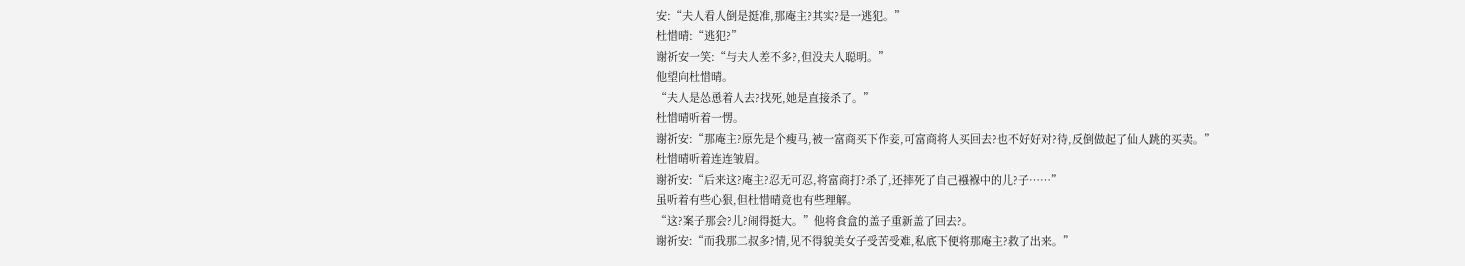安:“夫人看人倒是挺准,那庵主?其实?是一逃犯。”
杜惜晴:“逃犯?”
谢祈安一笑:“与夫人差不多?,但没夫人聪明。”
他望向杜惜晴。
“夫人是怂恿着人去?找死,她是直接杀了。”
杜惜晴听着一愣。
谢祈安:“那庵主?原先是个瘦马,被一富商买下作妾,可富商将人买回去?也不好好对?待,反倒做起了仙人跳的买卖。”
杜惜晴听着连连皱眉。
谢祈安:“后来这?庵主?忍无可忍,将富商打?杀了,还摔死了自己襁褓中的儿?子……”
虽听着有些心狠,但杜惜晴竟也有些理解。
“这?案子那会?儿?闹得挺大。”他将食盒的盖子重新盖了回去?。
谢祈安:“而我那二叔多?情,见不得貌美女子受苦受难,私底下便将那庵主?救了出来。”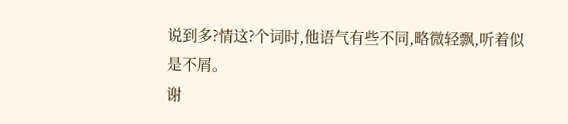说到多?情这?个词时,他语气有些不同,略微轻飘,听着似是不屑。
谢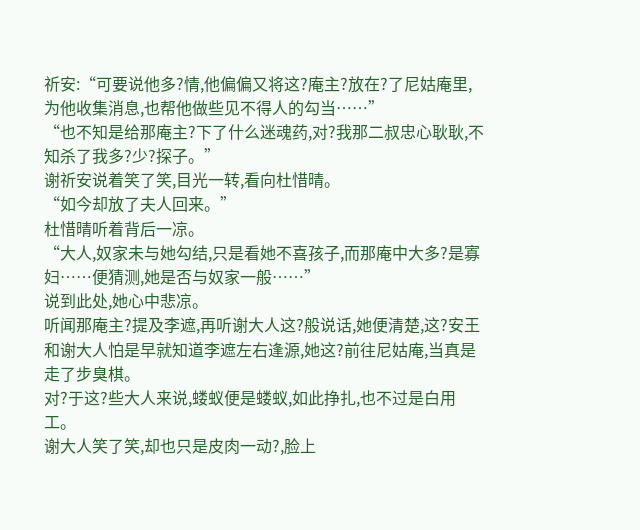祈安:“可要说他多?情,他偏偏又将这?庵主?放在?了尼姑庵里,为他收集消息,也帮他做些见不得人的勾当……”
“也不知是给那庵主?下了什么迷魂药,对?我那二叔忠心耿耿,不知杀了我多?少?探子。”
谢祈安说着笑了笑,目光一转,看向杜惜晴。
“如今却放了夫人回来。”
杜惜晴听着背后一凉。
“大人,奴家未与她勾结,只是看她不喜孩子,而那庵中大多?是寡妇……便猜测,她是否与奴家一般……”
说到此处,她心中悲凉。
听闻那庵主?提及李遮,再听谢大人这?般说话,她便清楚,这?安王和谢大人怕是早就知道李遮左右逢源,她这?前往尼姑庵,当真是走了步臭棋。
对?于这?些大人来说,蝼蚁便是蝼蚁,如此挣扎,也不过是白用工。
谢大人笑了笑,却也只是皮肉一动?,脸上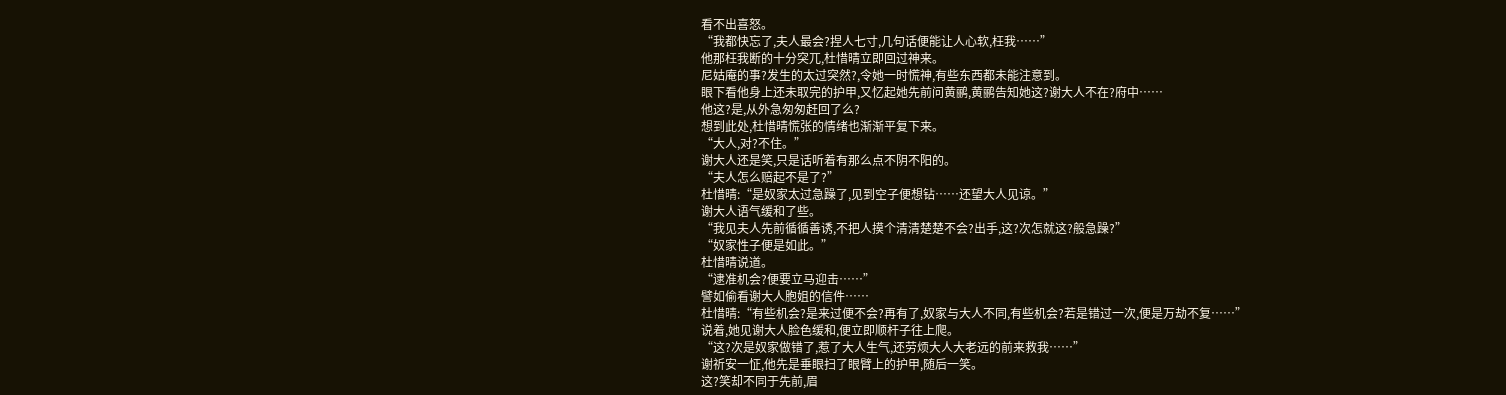看不出喜怒。
“我都快忘了,夫人最会?捏人七寸,几句话便能让人心软,枉我……”
他那枉我断的十分突兀,杜惜晴立即回过神来。
尼姑庵的事?发生的太过突然?,令她一时慌神,有些东西都未能注意到。
眼下看他身上还未取完的护甲,又忆起她先前问黄鹂,黄鹂告知她这?谢大人不在?府中……
他这?是,从外急匆匆赶回了么?
想到此处,杜惜晴慌张的情绪也渐渐平复下来。
“大人,对?不住。”
谢大人还是笑,只是话听着有那么点不阴不阳的。
“夫人怎么赔起不是了?”
杜惜晴:“是奴家太过急躁了,见到空子便想钻……还望大人见谅。”
谢大人语气缓和了些。
“我见夫人先前循循善诱,不把人摸个清清楚楚不会?出手,这?次怎就这?般急躁?”
“奴家性子便是如此。”
杜惜晴说道。
“逮准机会?便要立马迎击……”
譬如偷看谢大人胞姐的信件……
杜惜晴:“有些机会?是来过便不会?再有了,奴家与大人不同,有些机会?若是错过一次,便是万劫不复……”
说着,她见谢大人脸色缓和,便立即顺杆子往上爬。
“这?次是奴家做错了,惹了大人生气,还劳烦大人大老远的前来救我……”
谢祈安一怔,他先是垂眼扫了眼臂上的护甲,随后一笑。
这?笑却不同于先前,眉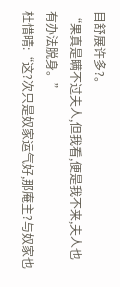目舒展许多?。
“果真是瞒不过夫人,但我看,便是我不来,夫人也有办法脱身。”
杜惜晴:“这?次只是奴家运气好,那庵主?与奴家也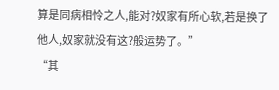算是同病相怜之人,能对?奴家有所心软,若是换了他人,奴家就没有这?般运势了。”
“其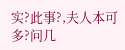实?此事?,夫人本可多?问几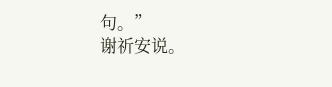句。”
谢祈安说。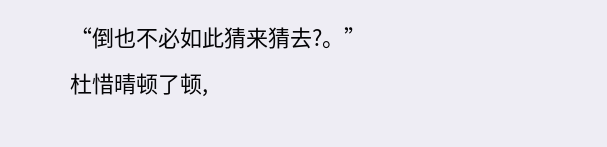“倒也不必如此猜来猜去?。”
杜惜晴顿了顿,